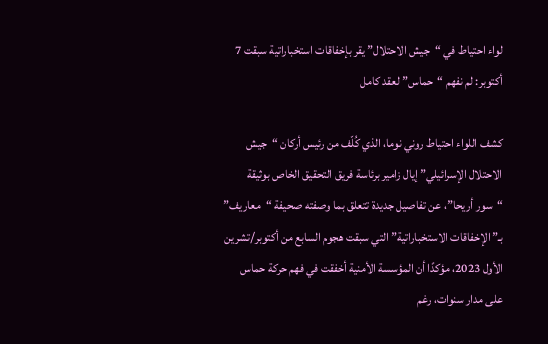لواء احتياط في “جيش الاحتلال” يقر بإخفاقات استخباراتية سبقت 7 أكتوبر: لم نفهم “حماس” لعقد كامل

كشف اللواء احتياط روني نوما، الذي كُلّف من رئيس أركان “جيش الاحتلال الإسرائيلي” إيال زامير برئاسة فريق التحقيق الخاص بوثيقة “سور أريحا”، عن تفاصيل جديدة تتعلق بما وصفته صحيفة “معاريف” بـ”الإخفاقات الاستخباراتية” التي سبقت هجوم السابع من أكتوبر/تشرين الأول 2023، مؤكدًا أن المؤسسة الأمنية أخفقت في فهم حركة حماس على مدار سنوات، رغم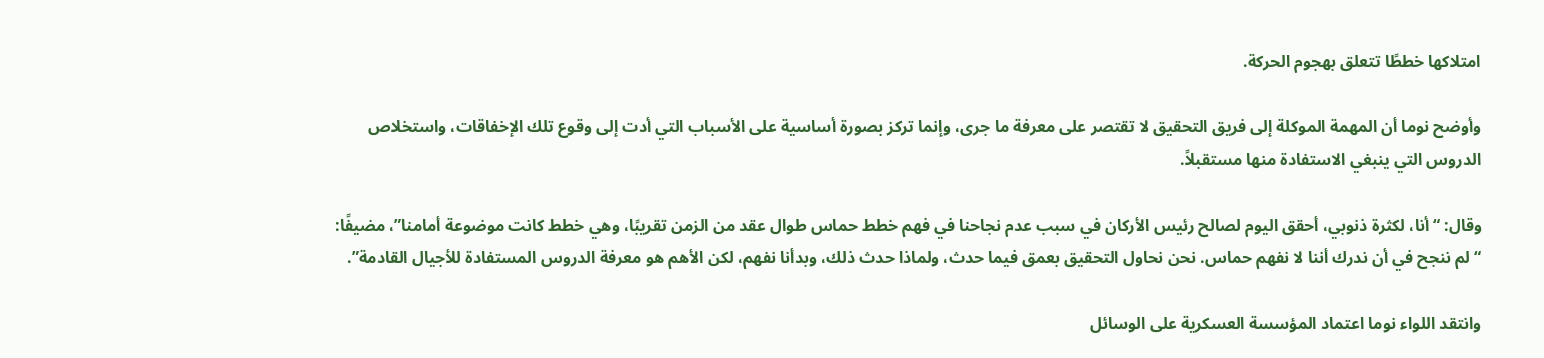امتلاكها خططًا تتعلق بهجوم الحركة.

وأوضح نوما أن المهمة الموكلة إلى فريق التحقيق لا تقتصر على معرفة ما جرى، وإنما تركز بصورة أساسية على الأسباب التي أدت إلى وقوع تلك الإخفاقات، واستخلاص الدروس التي ينبغي الاستفادة منها مستقبلاً.

وقال: “أنا، لكثرة ذنوبي، أحقق اليوم لصالح رئيس الأركان في سبب عدم نجاحنا في فهم خطط حماس طوال عقد من الزمن تقريبًا، وهي خطط كانت موضوعة أمامنا”، مضيفًا: “لم ننجح في أن ندرك أننا لا نفهم حماس. نحن نحاول التحقيق بعمق فيما حدث، ولماذا حدث ذلك، وبدأنا نفهم، لكن الأهم هو معرفة الدروس المستفادة للأجيال القادمة”.

وانتقد اللواء نوما اعتماد المؤسسة العسكرية على الوسائل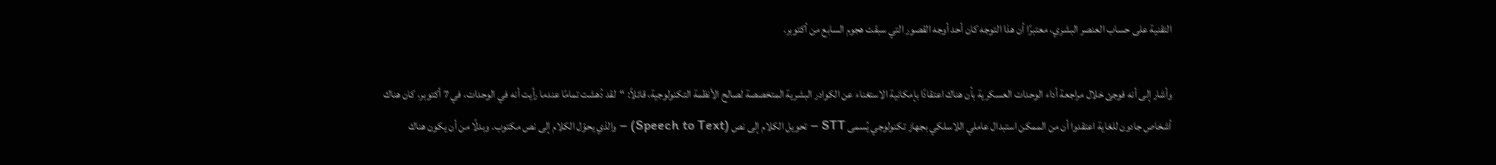التقنية على حساب العنصر البشري، معتبرًا أن هذا التوجه كان أحد أوجه القصور التي سبقت هجوم السابع من أكتوبر.

وأشار إلى أنه فوجئ خلال مراجعة أداء الوحدات العسكرية بأن هناك اعتقادًا بإمكانية الاستغناء عن الكوادر البشرية المتخصصة لصالح الأنظمة التكنولوجية، قائلاً: “لقد دُهشت تمامًا عندما رأيت أنه في الوحدات، في 7 أكتوبر، كان هناك أشخاص جادون للغاية اعتقدوا أن من الممكن استبدال عاملي اللاسلكي بجهاز تكنولوجي يُسمى STT – تحويل الكلام إلى نص (Speech to Text) – والذي يحوّل الكلام إلى نص مكتوب. وبدلًا من أن يكون هناك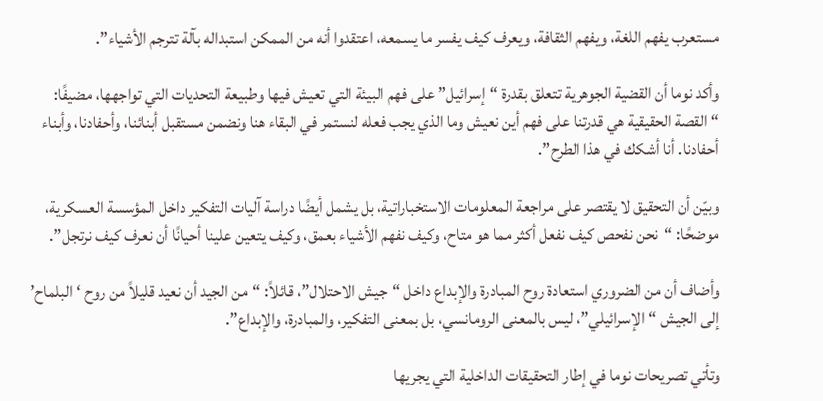مستعرب يفهم اللغة، ويفهم الثقافة، ويعرف كيف يفسر ما يسمعه، اعتقدوا أنه من الممكن استبداله بآلة تترجم الأشياء”.

وأكد نوما أن القضية الجوهرية تتعلق بقدرة “إسرائيل” على فهم البيئة التي تعيش فيها وطبيعة التحديات التي تواجهها، مضيفًا: “القصة الحقيقية هي قدرتنا على فهم أين نعيش وما الذي يجب فعله لنستمر في البقاء هنا ونضمن مستقبل أبنائنا، وأحفادنا، وأبناء أحفادنا. أنا أشكك في هذا الطرح”.

وبيّن أن التحقيق لا يقتصر على مراجعة المعلومات الاستخباراتية، بل يشمل أيضًا دراسة آليات التفكير داخل المؤسسة العسكرية، موضحًا: “نحن نفحص كيف نفعل أكثر مما هو متاح، وكيف نفهم الأشياء بعمق، وكيف يتعين علينا أحيانًا أن نعرف كيف نرتجل”.

وأضاف أن من الضروري استعادة روح المبادرة والإبداع داخل “جيش الاحتلال”، قائلاً: “من الجيد أن نعيد قليلاً من روح ‘البلماح’ إلى الجيش “الإسرائيلي”، ليس بالمعنى الرومانسي، بل بمعنى التفكير، والمبادرة، والإبداع”.

وتأتي تصريحات نوما في إطار التحقيقات الداخلية التي يجريها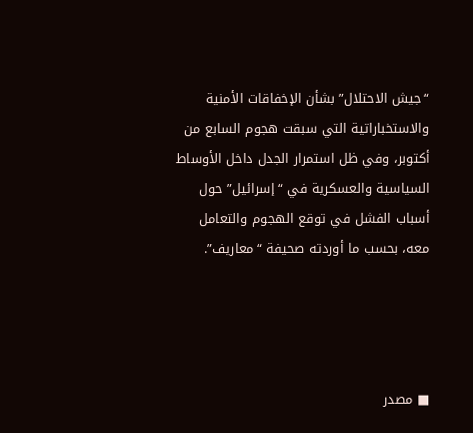“جيش الاحتلال” بشأن الإخفاقات الأمنية والاستخباراتية التي سبقت هجوم السابع من أكتوبر، وفي ظل استمرار الجدل داخل الأوساط السياسية والعسكرية في “إسرائيل” حول أسباب الفشل في توقع الهجوم والتعامل معه، بحسب ما أوردته صحيفة “معاريف”.




■ مصدر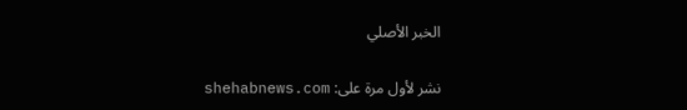الخبر الأصلي

نشر لأول مرة على: shehabnews.com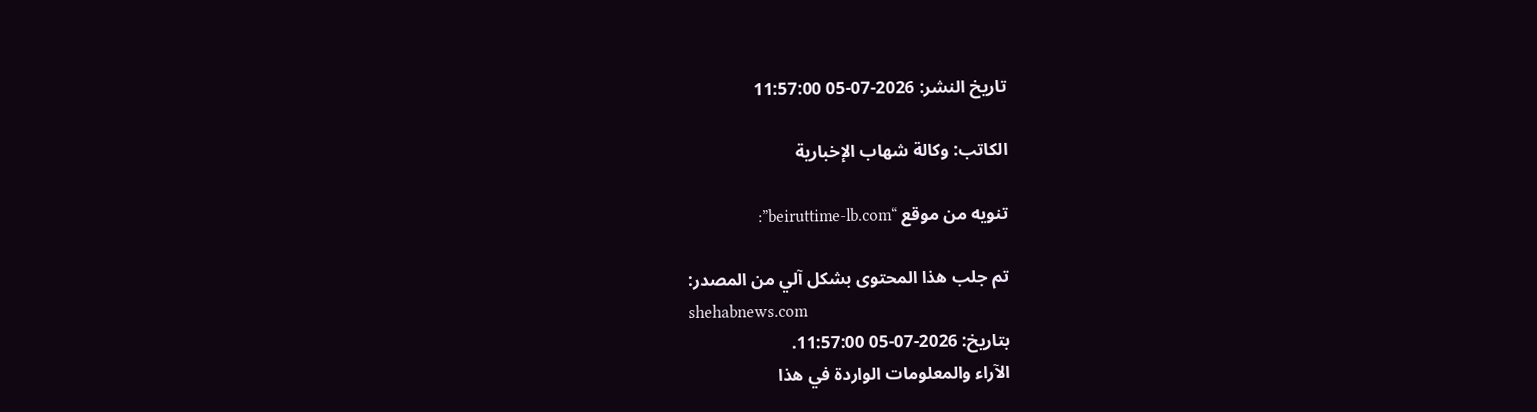تاريخ النشر: 2026-07-05 11:57:00

الكاتب: وكالة شهاب الإخبارية

تنويه من موقع “beiruttime-lb.com”:

تم جلب هذا المحتوى بشكل آلي من المصدر:
shehabnews.com
بتاريخ: 2026-07-05 11:57:00.
الآراء والمعلومات الواردة في هذا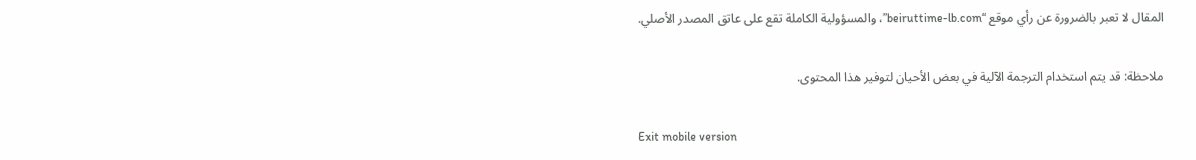المقال لا تعبر بالضرورة عن رأي موقع “beiruttime-lb.com”، والمسؤولية الكاملة تقع على عاتق المصدر الأصلي.

ملاحظة: قد يتم استخدام الترجمة الآلية في بعض الأحيان لتوفير هذا المحتوى.

Exit mobile version